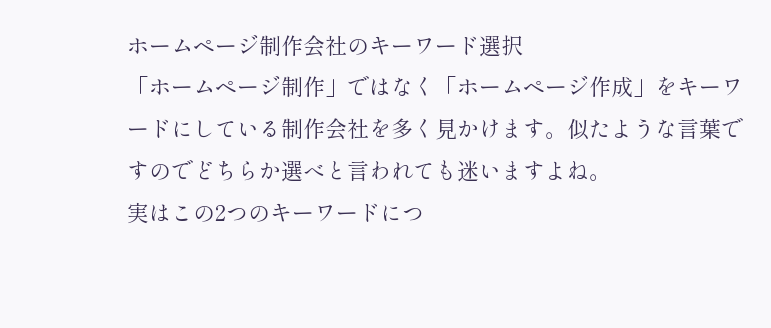ホームページ制作会社のキーワード選択
「ホームページ制作」ではなく「ホームページ作成」をキーワードにしている制作会社を多く見かけます。似たような言葉ですのでどちらか選べと言われても迷いますよね。
実はこの2つのキーワードにつ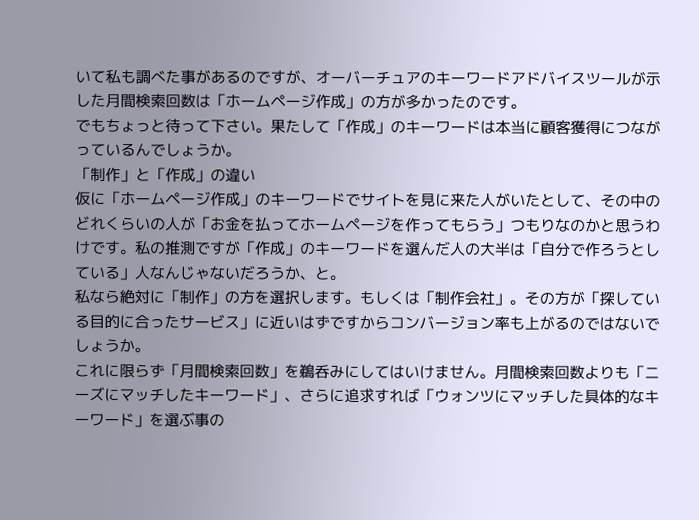いて私も調べた事があるのですが、オーバーチュアのキーワードアドバイスツールが示した月間検索回数は「ホームページ作成」の方が多かったのです。
でもちょっと待って下さい。果たして「作成」のキーワードは本当に顧客獲得につながっているんでしょうか。
「制作」と「作成」の違い
仮に「ホームページ作成」のキーワードでサイトを見に来た人がいたとして、その中のどれくらいの人が「お金を払ってホームページを作ってもらう」つもりなのかと思うわけです。私の推測ですが「作成」のキーワードを選んだ人の大半は「自分で作ろうとしている」人なんじゃないだろうか、と。
私なら絶対に「制作」の方を選択します。もしくは「制作会社」。その方が「探している目的に合ったサービス」に近いはずですからコンバージョン率も上がるのではないでしょうか。
これに限らず「月間検索回数」を鵜呑みにしてはいけません。月間検索回数よりも「ニーズにマッチしたキーワード」、さらに追求すれば「ウォンツにマッチした具体的なキーワード」を選ぶ事の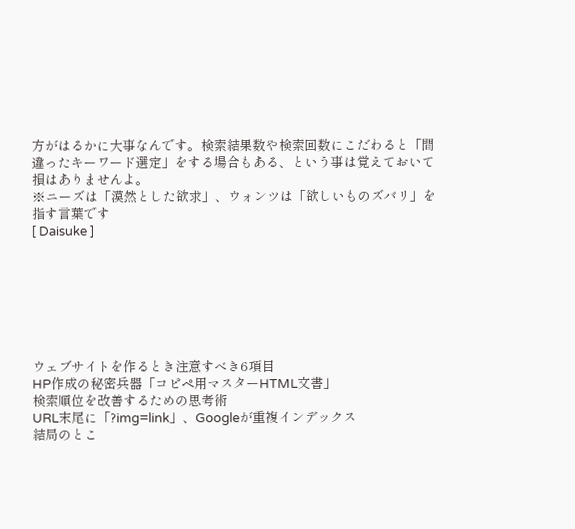方がはるかに大事なんです。検索結果数や検索回数にこだわると「間違ったキーワード選定」をする場合もある、という事は覚えておいて損はありませんよ。
※ニーズは「漠然とした欲求」、ウォンツは「欲しいものズバリ」を指す言葉です
[ Daisuke ]







ウェブサイトを作るとき注意すべき6項目
HP作成の秘密兵器「コピペ用マスターHTML文書」
検索順位を改善するための思考術
URL末尾に「?img=link」、Googleが重複インデックス
結局のとこ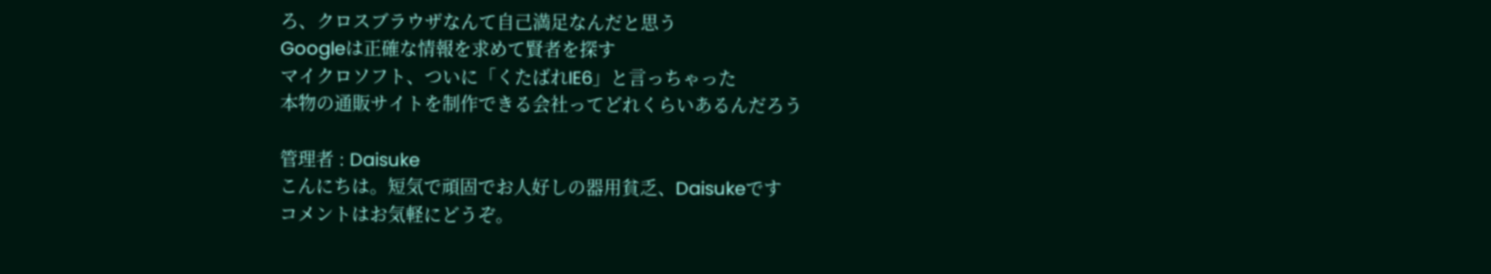ろ、クロスブラウザなんて自己満足なんだと思う
Googleは正確な情報を求めて賢者を探す
マイクロソフト、ついに「くたばれIE6」と言っちゃった
本物の通販サイトを制作できる会社ってどれくらいあるんだろう

管理者 : Daisuke
こんにちは。短気で頑固でお人好しの器用貧乏、Daisukeです
コメントはお気軽にどうぞ。